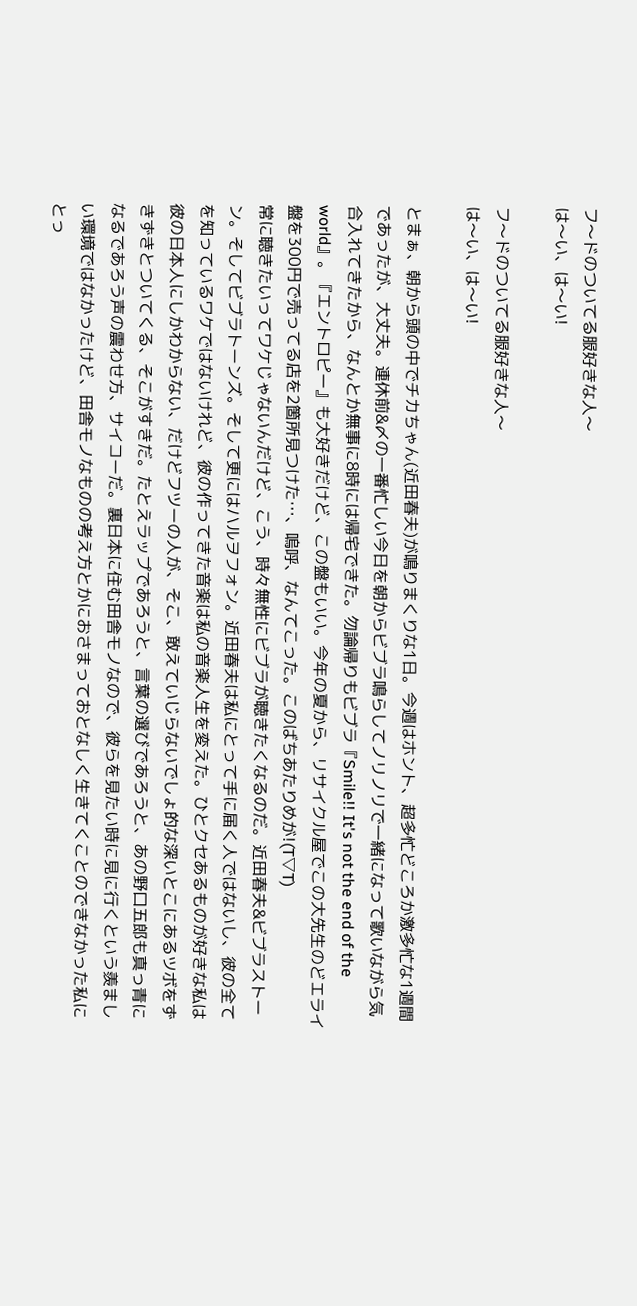フ〜ドのついてる服好きな人〜
は〜い、は〜い!

フ〜ドのついてる服好きな人〜
は〜い、は〜い!

とまぁ、朝から頭の中でチカちゃん(近田春夫)が鳴りまくりな1日。今週はホント、超多忙どころか激多忙な1週間であったが、大丈夫。連休前&〆の一番忙しい今日を朝からビブラ鳴らしてノリノリで一緒になって歌いながら気合入れてきたから、なんとか無事に8時には帰宅できた。勿論帰りもビブラ『Smile!! It's not the end of the world』。『エントロピー』も大好きだけど、この盤もいい。今年の夏から、リサイクル屋でこの大先生のどエライ盤を300円で売ってる店を2箇所見つけた…、嗚呼、なんてこった。このばちあたりめが!(T▽T)
常に聴きたいってワケじゃないんだけど、こう、時々無性にビブラが聴きたくなるのだ。近田春夫&ビブラストーン。そしてビブラトーンズ。そして更にはハルヲフォン。近田春夫は私にとって手に届く人ではないし、彼の全てを知っているワケではないけれど、彼の作ってきた音楽は私の音楽人生を変えた。ひとクセあるものが好きな私は彼の日本人にしかわからない、だけどフツーの人が、そこ、敢えていじらないでしょ的な深いとこにあるツボをずきずきとついてくる、そこがすきだ。たとえラップであろうと、言葉の選びであろうと、あの野口五郎も真っ青になるであろう声の震わせ方、サイコーだ。裏日本に住む田舎モノなので、彼らを見たい時に見に行くという羨ましい環境ではなかったけど、田舎モノなものの考え方とかにおさまっておとなしく生きてくことのできなかった私にとっ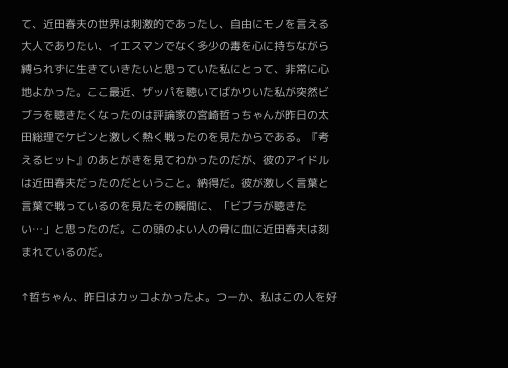て、近田春夫の世界は刺激的であったし、自由にモノを言える大人でありたい、イエスマンでなく多少の毒を心に持ちながら縛られずに生きていきたいと思っていた私にとって、非常に心地よかった。ここ最近、ザッパを聴いてばかりいた私が突然ビブラを聴きたくなったのは評論家の宮崎哲っちゃんが昨日の太田総理でケビンと激しく熱く戦ったのを見たからである。『考えるヒット』のあとがきを見てわかったのだが、彼のアイドルは近田春夫だったのだということ。納得だ。彼が激しく言葉と言葉で戦っているのを見たその瞬間に、「ビブラが聴きたい…」と思ったのだ。この頭のよい人の骨に血に近田春夫は刻まれているのだ。

↑哲ちゃん、昨日はカッコよかったよ。つーか、私はこの人を好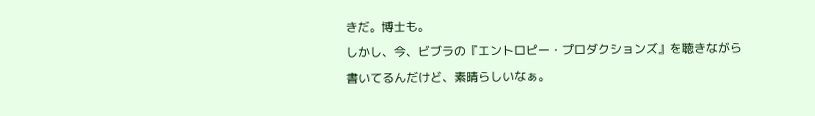きだ。博士も。
しかし、今、ビブラの『エントロピー・プロダクションズ』を聴きながら書いてるんだけど、素晴らしいなぁ。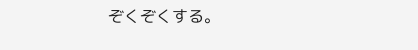ぞくぞくする。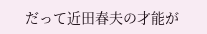だって近田春夫の才能が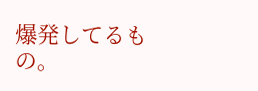爆発してるもの。